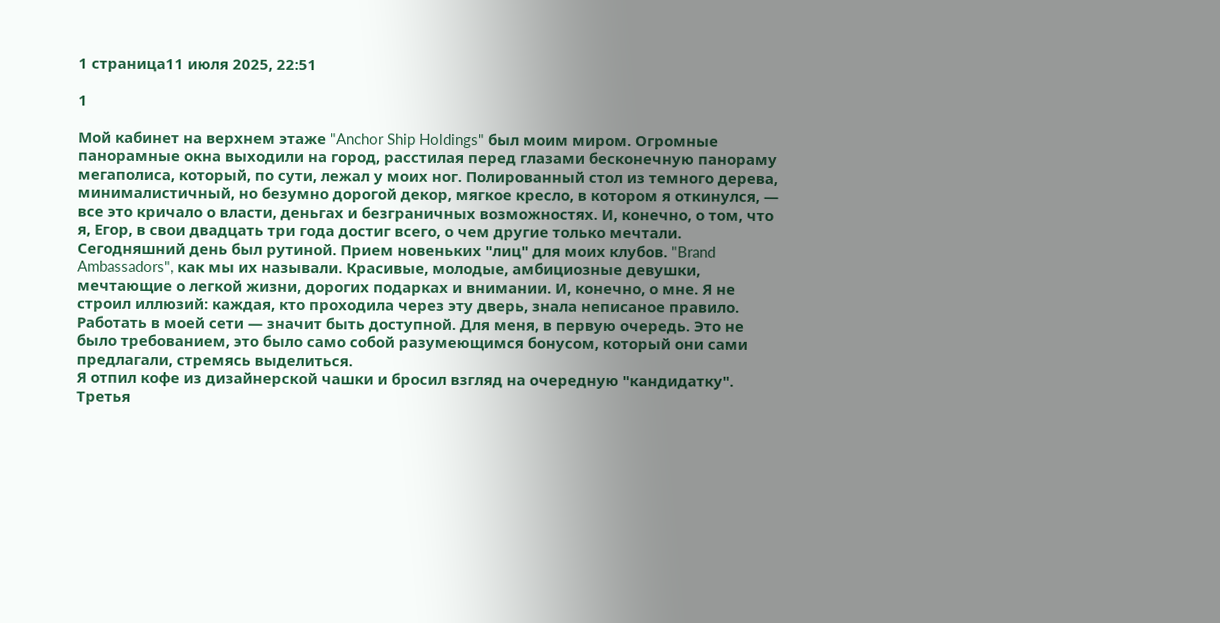1 страница11 июля 2025, 22:51

1

Мой кабинет на верхнем этаже "Anchor Ship Holdings" был моим миром. Огромные панорамные окна выходили на город, расстилая перед глазами бесконечную панораму мегаполиса, который, по сути, лежал у моих ног. Полированный стол из темного дерева, минималистичный, но безумно дорогой декор, мягкое кресло, в котором я откинулся, — все это кричало о власти, деньгах и безграничных возможностях. И, конечно, о том, что я, Егор, в свои двадцать три года достиг всего, о чем другие только мечтали.
Сегодняшний день был рутиной. Прием новеньких "лиц" для моих клубов. "Brand Ambassadors", как мы их называли. Красивые, молодые, амбициозные девушки, мечтающие о легкой жизни, дорогих подарках и внимании. И, конечно, о мне. Я не строил иллюзий: каждая, кто проходила через эту дверь, знала неписаное правило. Работать в моей сети — значит быть доступной. Для меня, в первую очередь. Это не было требованием, это было само собой разумеющимся бонусом, который они сами предлагали, стремясь выделиться.
Я отпил кофе из дизайнерской чашки и бросил взгляд на очередную "кандидатку". Третья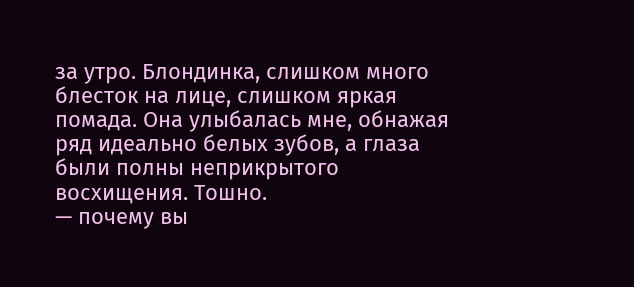за утро. Блондинка, слишком много блесток на лице, слишком яркая помада. Она улыбалась мне, обнажая ряд идеально белых зубов, а глаза были полны неприкрытого восхищения. Тошно.
— почему вы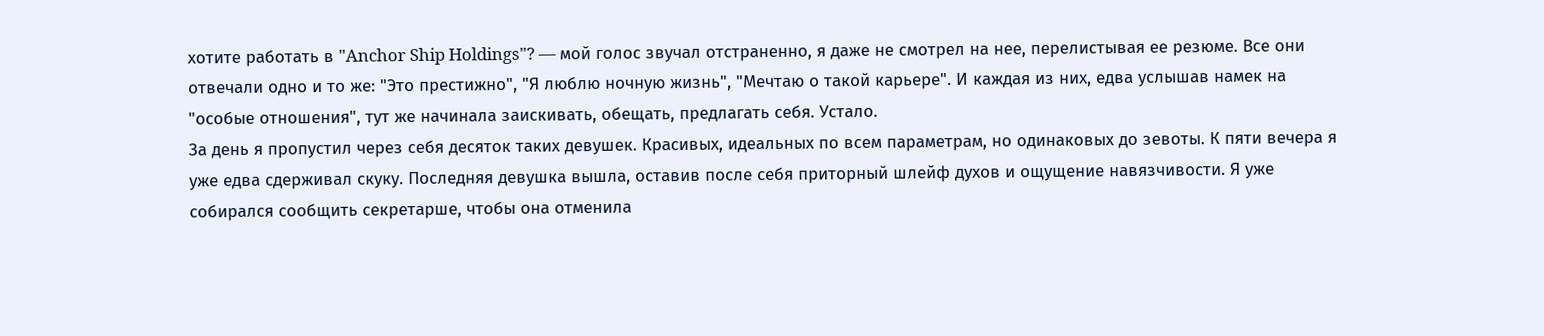хотите работать в "Anchor Ship Holdings"? — мой голос звучал отстраненно, я даже не смотрел на нее, перелистывая ее резюме. Все они отвечали одно и то же: "Это престижно", "Я люблю ночную жизнь", "Мечтаю о такой карьере". И каждая из них, едва услышав намек на "особые отношения", тут же начинала заискивать, обещать, предлагать себя. Устало.
За день я пропустил через себя десяток таких девушек. Красивых, идеальных по всем параметрам, но одинаковых до зевоты. К пяти вечера я уже едва сдерживал скуку. Последняя девушка вышла, оставив после себя приторный шлейф духов и ощущение навязчивости. Я уже собирался сообщить секретарше, чтобы она отменила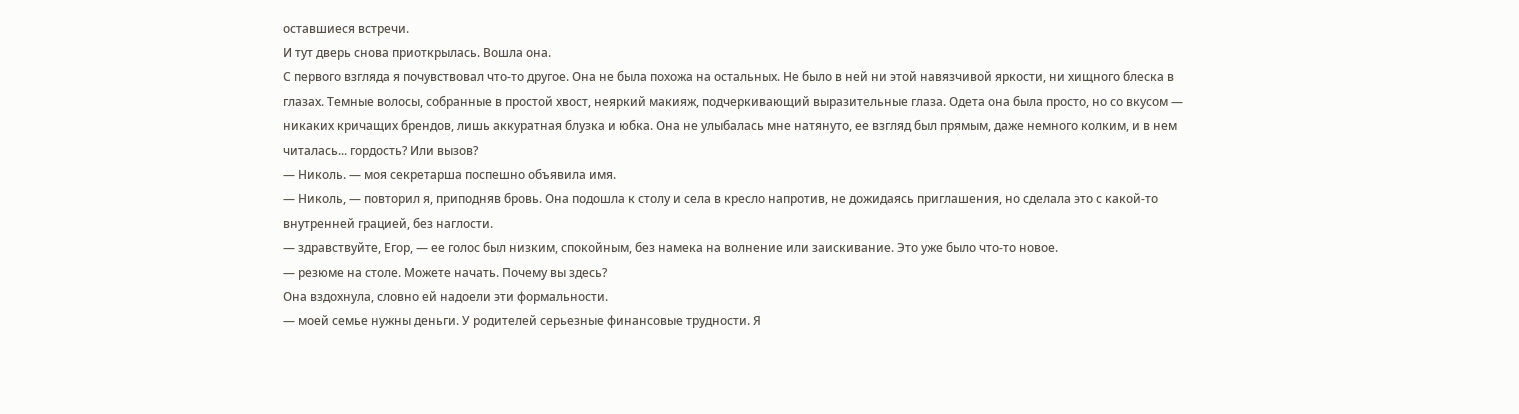оставшиеся встречи.
И тут дверь снова приоткрылась. Вошла она.
С первого взгляда я почувствовал что-то другое. Она не была похожа на остальных. Не было в ней ни этой навязчивой яркости, ни хищного блеска в глазах. Темные волосы, собранные в простой хвост, неяркий макияж, подчеркивающий выразительные глаза. Одета она была просто, но со вкусом — никаких кричащих брендов, лишь аккуратная блузка и юбка. Она не улыбалась мне натянуто, ее взгляд был прямым, даже немного колким, и в нем читалась... гордость? Или вызов?
— Николь. — моя секретарша поспешно объявила имя.
— Николь, — повторил я, приподняв бровь. Она подошла к столу и села в кресло напротив, не дожидаясь приглашения, но сделала это с какой-то внутренней грацией, без наглости.
— здравствуйте, Егор, — ее голос был низким, спокойным, без намека на волнение или заискивание. Это уже было что-то новое.
— резюме на столе. Можете начать. Почему вы здесь?
Она вздохнула, словно ей надоели эти формальности.
— моей семье нужны деньги. У родителей серьезные финансовые трудности. Я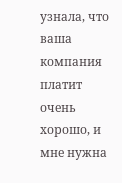узнала, что ваша компания платит очень хорошо, и мне нужна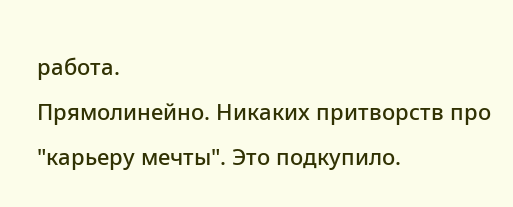работа.
Прямолинейно. Никаких притворств про "карьеру мечты". Это подкупило.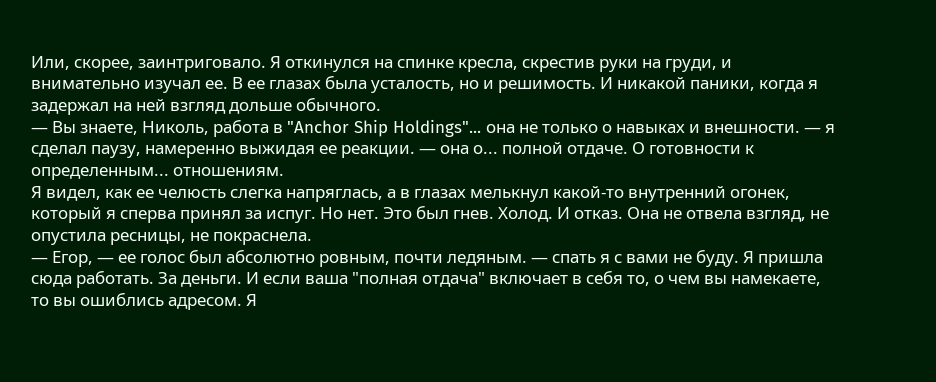Или, скорее, заинтриговало. Я откинулся на спинке кресла, скрестив руки на груди, и внимательно изучал ее. В ее глазах была усталость, но и решимость. И никакой паники, когда я задержал на ней взгляд дольше обычного.
— Вы знаете, Николь, работа в "Anchor Ship Holdings"... она не только о навыках и внешности. — я сделал паузу, намеренно выжидая ее реакции. — она о... полной отдаче. О готовности к определенным... отношениям.
Я видел, как ее челюсть слегка напряглась, а в глазах мелькнул какой-то внутренний огонек, который я сперва принял за испуг. Но нет. Это был гнев. Холод. И отказ. Она не отвела взгляд, не опустила ресницы, не покраснела.
— Егор, — ее голос был абсолютно ровным, почти ледяным. — спать я с вами не буду. Я пришла сюда работать. За деньги. И если ваша "полная отдача" включает в себя то, о чем вы намекаете, то вы ошиблись адресом. Я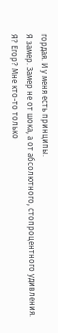гордая. И у меня есть принципы.
Я замер. Замер не от шока, а от абсолютного, стопроцентного удивления. Я? Егор? Мне кто-то только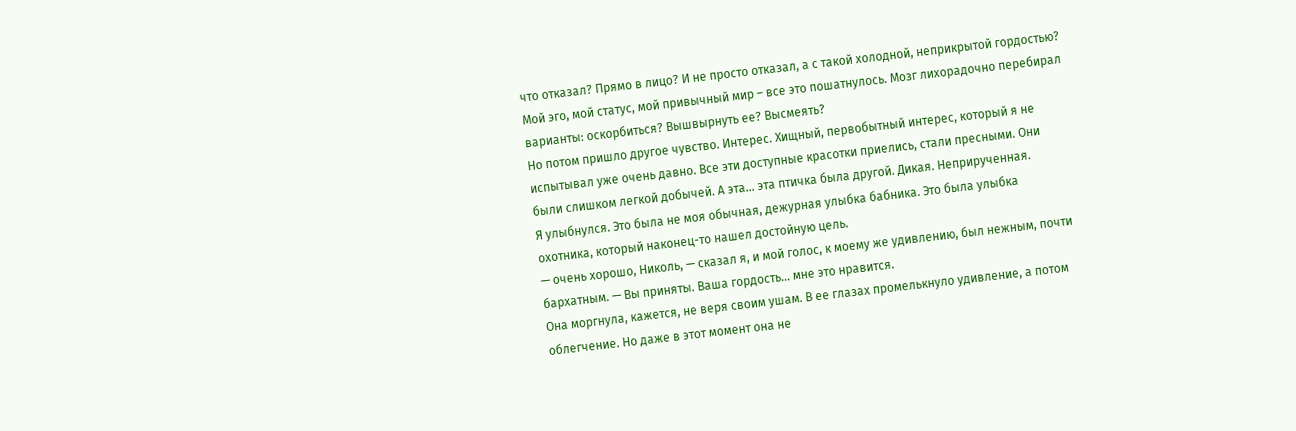что отказал? Прямо в лицо? И не просто отказал, а с такой холодной, неприкрытой гордостью?
Мой эго, мой статус, мой привычный мир – все это пошатнулось. Мозг лихорадочно перебирал варианты: оскорбиться? Вышвырнуть ее? Высмеять?
Но потом пришло другое чувство. Интерес. Хищный, первобытный интерес, который я не испытывал уже очень давно. Все эти доступные красотки приелись, стали пресными. Они были слишком легкой добычей. А эта… эта птичка была другой. Дикая. Неприрученная.
Я улыбнулся. Это была не моя обычная, дежурная улыбка бабника. Это была улыбка охотника, который наконец-то нашел достойную цель.
— очень хорошо, Николь, — сказал я, и мой голос, к моему же удивлению, был нежным, почти бархатным. — Вы приняты. Ваша гордость... мне это нравится.
Она моргнула, кажется, не веря своим ушам. В ее глазах промелькнуло удивление, а потом облегчение. Но даже в этот момент она не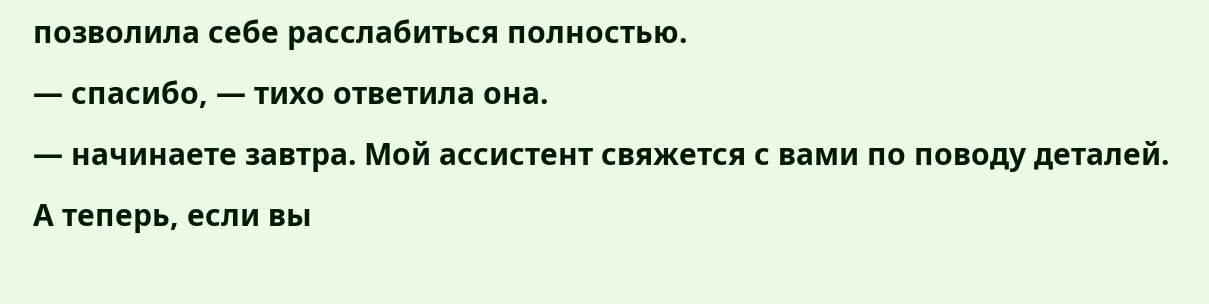позволила себе расслабиться полностью.
— спасибо, — тихо ответила она.
— начинаете завтра. Мой ассистент свяжется с вами по поводу деталей. А теперь, если вы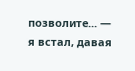позволите... — я встал, давая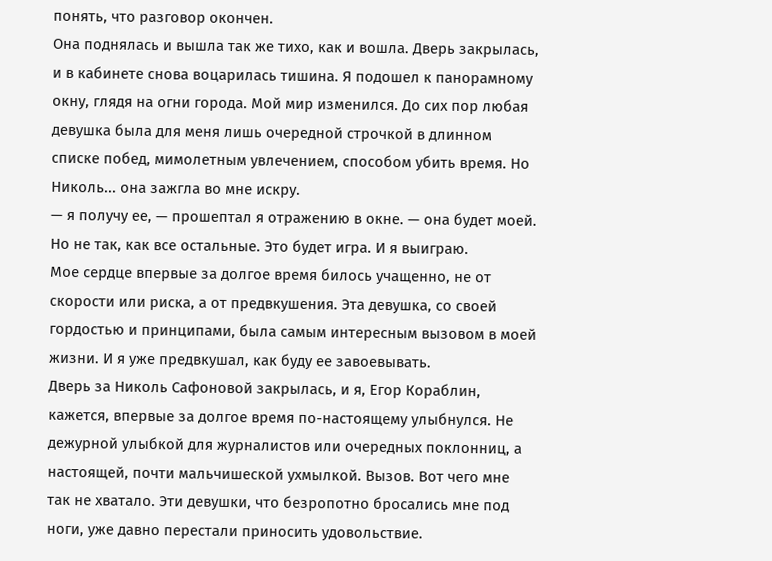понять, что разговор окончен.
Она поднялась и вышла так же тихо, как и вошла. Дверь закрылась, и в кабинете снова воцарилась тишина. Я подошел к панорамному окну, глядя на огни города. Мой мир изменился. До сих пор любая девушка была для меня лишь очередной строчкой в длинном списке побед, мимолетным увлечением, способом убить время. Но Николь... она зажгла во мне искру.
— я получу ее, — прошептал я отражению в окне. — она будет моей. Но не так, как все остальные. Это будет игра. И я выиграю.
Мое сердце впервые за долгое время билось учащенно, не от скорости или риска, а от предвкушения. Эта девушка, со своей гордостью и принципами, была самым интересным вызовом в моей жизни. И я уже предвкушал, как буду ее завоевывать.
Дверь за Николь Сафоновой закрылась, и я, Егор Кораблин, кажется, впервые за долгое время по-настоящему улыбнулся. Не дежурной улыбкой для журналистов или очередных поклонниц, а настоящей, почти мальчишеской ухмылкой. Вызов. Вот чего мне так не хватало. Эти девушки, что безропотно бросались мне под ноги, уже давно перестали приносить удовольствие.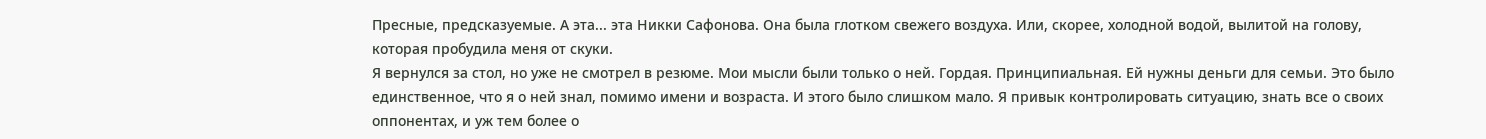Пресные, предсказуемые. А эта... эта Никки Сафонова. Она была глотком свежего воздуха. Или, скорее, холодной водой, вылитой на голову, которая пробудила меня от скуки.
Я вернулся за стол, но уже не смотрел в резюме. Мои мысли были только о ней. Гордая. Принципиальная. Ей нужны деньги для семьи. Это было единственное, что я о ней знал, помимо имени и возраста. И этого было слишком мало. Я привык контролировать ситуацию, знать все о своих оппонентах, и уж тем более о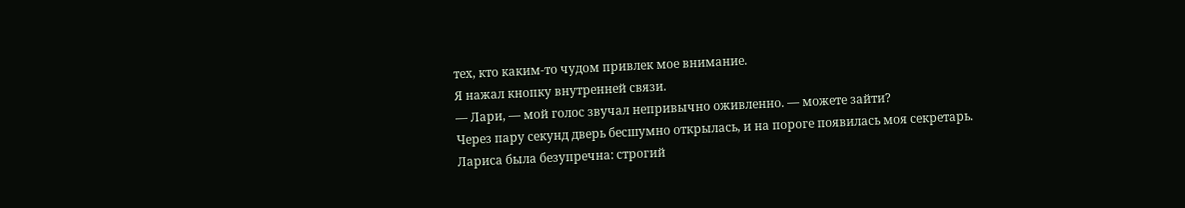тех, кто каким-то чудом привлек мое внимание.
Я нажал кнопку внутренней связи.
— Лари, — мой голос звучал непривычно оживленно. — можете зайти?
Через пару секунд дверь бесшумно открылась, и на пороге появилась моя секретарь. Лариса была безупречна: строгий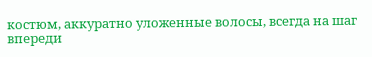костюм, аккуратно уложенные волосы, всегда на шаг впереди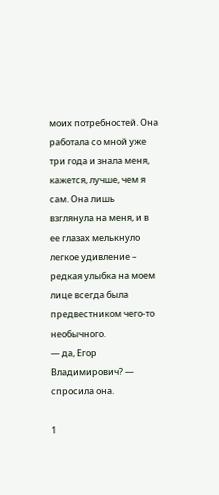моих потребностей. Она работала со мной уже три года и знала меня, кажется, лучше, чем я сам. Она лишь взглянула на меня, и в ее глазах мелькнуло легкое удивление – редкая улыбка на моем лице всегда была предвестником чего-то необычного.
— да, Егор Владимирович? — спросила она.

1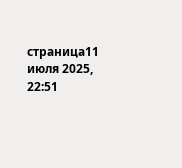страница11 июля 2025, 22:51